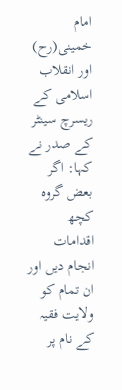امام خمینی(رح) اور انقلاب اسلامی کے ریسرچ سینٹر کے صدر نے کہا: اگر بعض گروہ کچھ اقدامات انجام دیں اور ان تمام کو ولایت فقیہ کے نام پر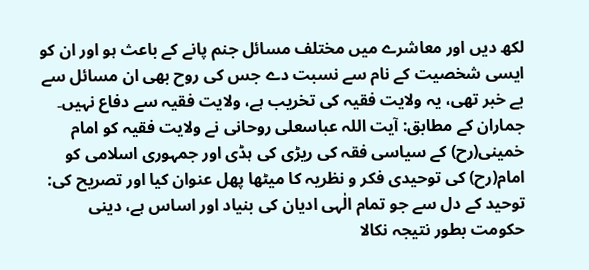لکھ دیں اور معاشرے میں مختلف مسائل جنم پانے کے باعث ہو اور ان کو ایسی شخصیت کے نام سے نسبت دے جس کی روح بھی ان مسائل سے بے خبر تھی، یہ ولایت فقیہ کی تخریب ہے، ولایت فقیہ سے دفاع نہیں۔
جماران کے مطابق: آیت اللہ عباسعلی روحانی نے ولایت فقیہ کو امام خمینی(رح) کے سیاسی فقہ کی ریڑی کی ہڈی اور جمہوری اسلامی کو امام(رح) کی توحیدی فکر و نظریہ کا میٹھا پھل عنوان کیا اور تصریح کی:
توحید کے دل سے جو تمام الٰہی ادیان کی بنیاد اور اساس ہے، دینی حکومت بطور نتیجہ نکالا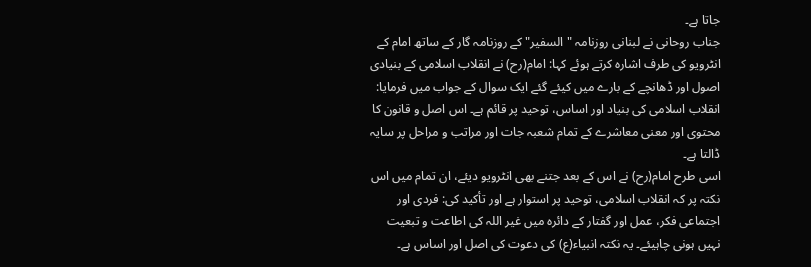جاتا ہے۔
جناب روحانی نے لبنانی روزنامہ "السفیر" کے روزنامہ گار کے ساتھ امام کے انٹرویو کی طرف اشارہ کرتے ہوئے کہا: امام(رح) نے انقلاب اسلامی کے بنیادی اصول اور ڈھانچے کے بارے میں کیئے گئے ایک سوال کے جواب میں فرمایا: انقلاب اسلامی کی بنیاد اور اساس، توحید پر قائم ہے۔ اس اصل و قانون کا محتوی اور معنی معاشرے کے تمام شعبہ جات اور مراتب و مراحل پر سایہ ڈالتا ہے۔
اسی طرح امام(رح) نے اس کے بعد جتنے بھی انٹرویو دیئے، ان تمام میں اس نکتہ پر کہ انقلاب اسلامی، توحید پر استوار ہے اور تأکید کی: فردی اور اجتماعی فکر، عمل اور گفتار کے دائرہ میں غیر اللہ کی اطاعت و تبعیت نہیں ہونی چاہیئے۔ یہ نکتہ انبیاء(ع) کی دعوت کی اصل اور اساس ہے۔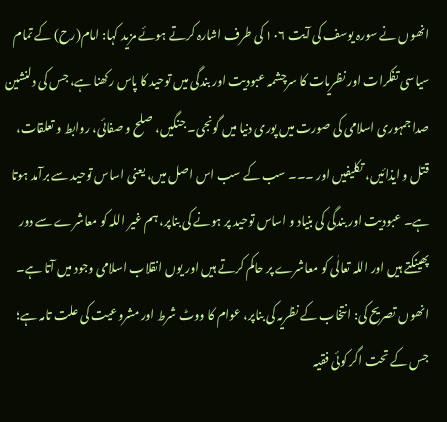انھوں نے سورہ یوسف کی آیت ۱۰۶ کی طرف اشارہ کرتے ہوئے مزید کہا: امام(رح) کے تمام سیاسی تفکرات اور نظریات کا سرچشمہ عبودیت اور بندگی میں توحید کا پاس رکھنا ہے، جس کی دلنشین صدا جمہوری اسلامی کی صورت میں پوری دنیا میں گونجی۔ جنگیں، صلح و صفائی، روابط و تعلقات، قتل و ایذائیں، تکلیفیں اور ۔۔۔ سب کے سب اس اصل میں، یعنی اساس توحید سے برآمد ہوتا ہے۔ عبودیت اور بندگی کی بنیاد و اساس توحید پر ہونے کی بناپر، ہم غیر اللہ کو معاشرے سے دور پھینکتے ہیں اور اللہ تعالٰی کو معاشرے پر حاکم کرتے ہیں اور یوں انقلاب اسلامی وجود میں آتا ہے۔
انھوں تصریح کی: انتخاب کے نظریہ کی بناپر، عوام کا ووٹ شرط اور مشروعیت کی علت تامہ ہے؛ جس کے تحت اگر کوئی فقیہ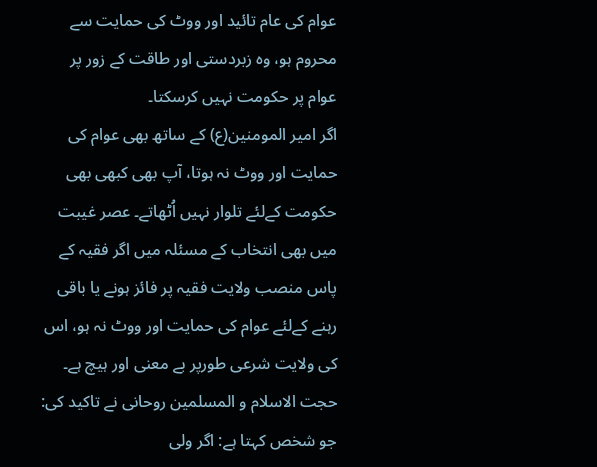عوام کی عام تائید اور ووٹ کی حمایت سے محروم ہو، وہ زبردستی اور طاقت کے زور پر عوام پر حکومت نہیں کرسکتا۔
اگر امیر المومنین(ع) کے ساتھ بھی عوام کی حمایت اور ووٹ نہ ہوتا، آپ بھی کبھی بھی حکومت کےلئے تلوار نہیں اُٹھاتے۔ عصر غیبت میں بھی انتخاب کے مسئلہ میں اگر فقیہ کے پاس منصب ولایت فقیہ پر فائز ہونے یا باقی رہنے کےلئے عوام کی حمایت اور ووٹ نہ ہو، اس کی ولایت شرعی طورپر بے معنی اور ہیچ ہے۔
حجت الاسلام و المسلمین روحانی نے تاکید کی: جو شخص کہتا ہے: اگر ولی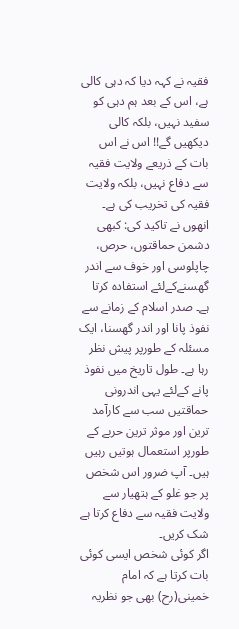فقیہ نے کہہ دیا کہ دہی کالی ہے، اس کے بعد ہم دہی کو سفید نہیں، بلکہ کالی دیکھیں گے!! اس نے اس بات کے ذریعے ولایت فقیہ سے دفاع نہیں، بلکہ ولایت فقیہ کی تخریب کی ہے۔
انھوں نے تاکید کی: کبھی دشمن حماقتوں، حرص، چاپلوسی اور خوف سے اندر گھسنےکےلئے استفادہ کرتا ہے۔ صدر اسلام کے زمانے سے نفوذ پانا اور اندر گھسنا، ایک مسئلہ کے طورپر پیش نظر رہا ہے۔ طول تاریخ میں نفوذ پانے کےلئے یہی اندرونی حماقتیں سب سے کارآمد ترین اور موثر ترین حربے کے طورپر استعمال ہوتیں رہیں ہیں۔ آپ ضرور اس شخص پر جو غلو کے ہتھیار سے ولایت فقیہ سے دفاع کرتا ہے شک کریں۔
اگر کوئی شخص ایسی کوئی بات کرتا ہے کہ امام خمینی(رح) بھی جو نظریہ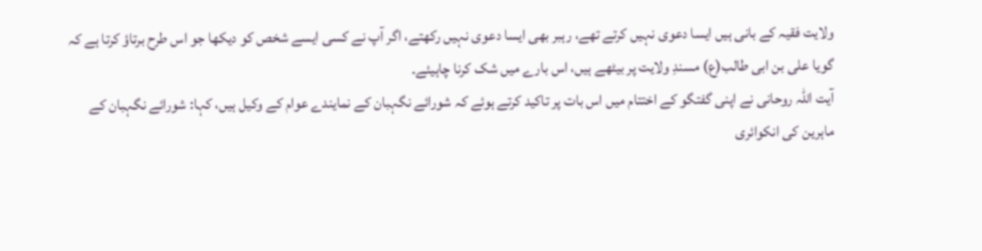ولایت فقیہ کے بانی ہیں ایسا دعوی نہیں کرتے تھے، رہبر بھی ایسا دعوی نہیں رکھتے، اگر آپ نے کسی ایسے شخص کو دیکھا جو اس طرح برتاؤ کرتا ہے کہ گویا علی بن ابی طالب(ع) مسندِ ولایت پر بیٹھے ہیں، اس بارے میں شک کرنا چاہیئے۔
آیت اللہ روحانی نے اپنی گفتگو کے اختتام میں اس بات پر تاکید کرتے ہوئے کہ شورائے نگہبان کے نمایندے عوام کے وکیل ہیں، کہا: شورائے نگہبان کے ماہرین کی انکوائری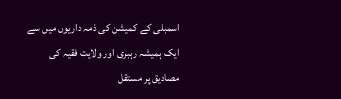اسمبلی کے کمیشن کی ذمہ داریوں میں سے ایک ہمیشہ رہبری اور ولایت فقیہ کی مصادیق پر مستقل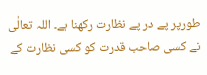طورپر پے در پے نظارت رکھنا ہے۔ اللہ تعالٰی نے کسی صاحب قدرت کو کسی نظارت کے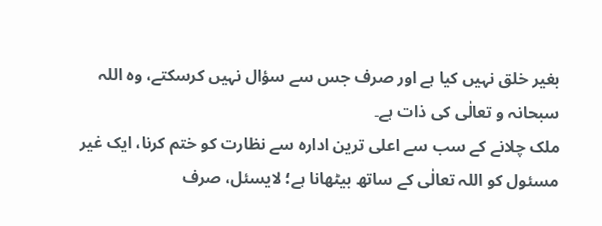بغیر خلق نہیں کیا ہے اور صرف جس سے سؤال نہیں کرسکتے، وہ اللہ سبحانہ و تعالٰی کی ذات ہے۔
ملک چلانے کے سب سے اعلی ترین ادارہ سے نظارت کو ختم کرنا، ایک غیر مسئول کو اللہ تعالٰی کے ساتھ بیٹھانا ہے؛ لایسئل، صرف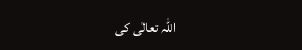اللہ تعالٰی کی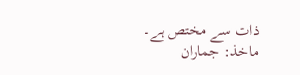ذات سے مختص ہے۔
ماخذ: جماران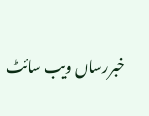خبررساں ویب سائٹ